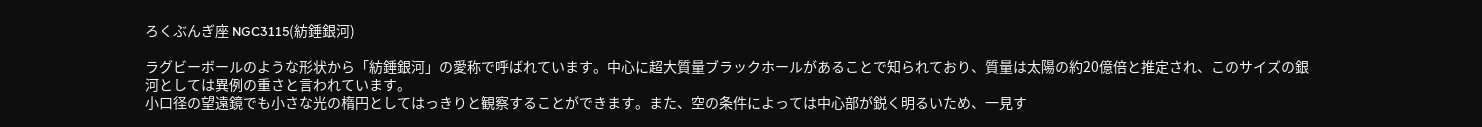ろくぶんぎ座 NGC3115(紡錘銀河)

ラグビーボールのような形状から「紡錘銀河」の愛称で呼ばれています。中心に超大質量ブラックホールがあることで知られており、質量は太陽の約20億倍と推定され、このサイズの銀河としては異例の重さと言われています。
小口径の望遠鏡でも小さな光の楕円としてはっきりと観察することができます。また、空の条件によっては中心部が鋭く明るいため、一見す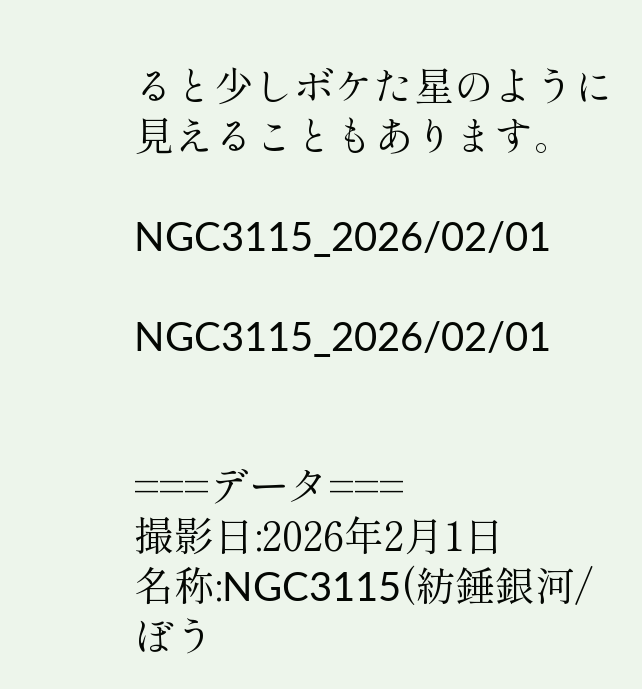ると少しボケた星のように見えることもあります。

NGC3115_2026/02/01

NGC3115_2026/02/01


===データ===
撮影日:2026年2月1日
名称:NGC3115(紡錘銀河/ぼう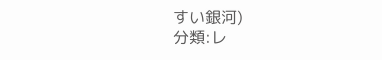すい銀河)
分類:レ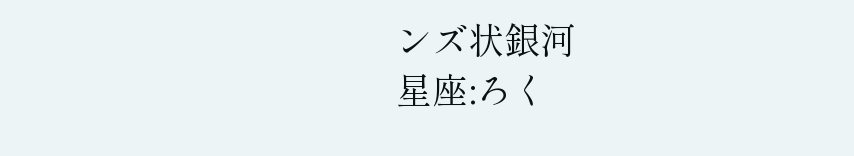ンズ状銀河
星座:ろく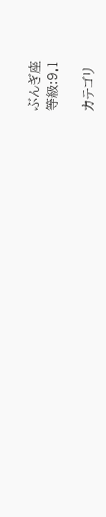ぶんぎ座
等級:9.1

カテゴリ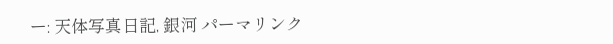ー: 天体写真日記, 銀河 パーマリンク